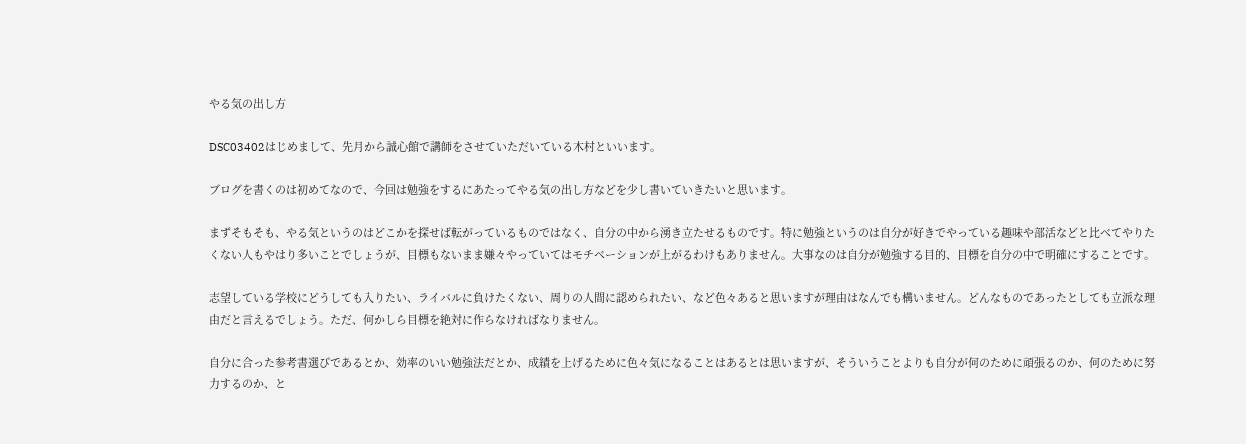やる気の出し方

DSC03402はじめまして、先月から誠心館で講師をさせていただいている木村といいます。

ブログを書くのは初めてなので、今回は勉強をするにあたってやる気の出し方などを少し書いていきたいと思います。

まずそもそも、やる気というのはどこかを探せば転がっているものではなく、自分の中から湧き立たせるものです。特に勉強というのは自分が好きでやっている趣味や部活などと比べてやりたくない人もやはり多いことでしょうが、目標もないまま嫌々やっていてはモチベーションが上がるわけもありません。大事なのは自分が勉強する目的、目標を自分の中で明確にすることです。

志望している学校にどうしても入りたい、ライバルに負けたくない、周りの人間に認められたい、など色々あると思いますが理由はなんでも構いません。どんなものであったとしても立派な理由だと言えるでしょう。ただ、何かしら目標を絶対に作らなければなりません。

自分に合った参考書選びであるとか、効率のいい勉強法だとか、成績を上げるために色々気になることはあるとは思いますが、そういうことよりも自分が何のために頑張るのか、何のために努力するのか、と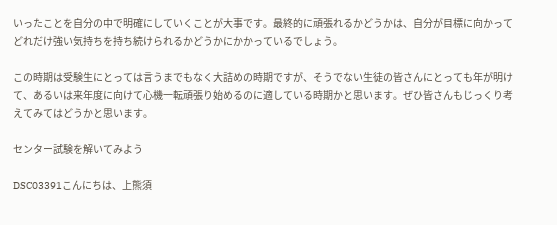いったことを自分の中で明確にしていくことが大事です。最終的に頑張れるかどうかは、自分が目標に向かってどれだけ強い気持ちを持ち続けられるかどうかにかかっているでしょう。

この時期は受験生にとっては言うまでもなく大詰めの時期ですが、そうでない生徒の皆さんにとっても年が明けて、あるいは来年度に向けて心機一転頑張り始めるのに適している時期かと思います。ぜひ皆さんもじっくり考えてみてはどうかと思います。

センター試験を解いてみよう

DSC03391こんにちは、上熊須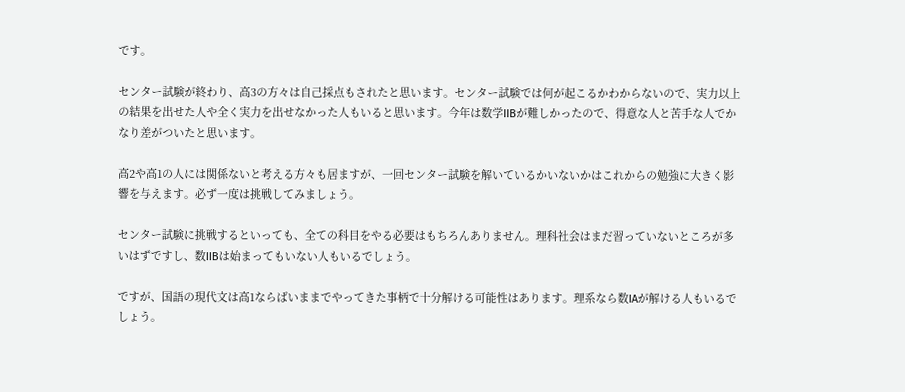です。

センター試験が終わり、高3の方々は自己採点もされたと思います。センター試験では何が起こるかわからないので、実力以上の結果を出せた人や全く実力を出せなかった人もいると思います。今年は数学IIBが難しかったので、得意な人と苦手な人でかなり差がついたと思います。

高2や高1の人には関係ないと考える方々も居ますが、一回センター試験を解いているかいないかはこれからの勉強に大きく影響を与えます。必ず一度は挑戦してみましょう。

センター試験に挑戦するといっても、全ての科目をやる必要はもちろんありません。理科社会はまだ習っていないところが多いはずですし、数IIBは始まってもいない人もいるでしょう。

ですが、国語の現代文は高1ならばいままでやってきた事柄で十分解ける可能性はあります。理系なら数IAが解ける人もいるでしょう。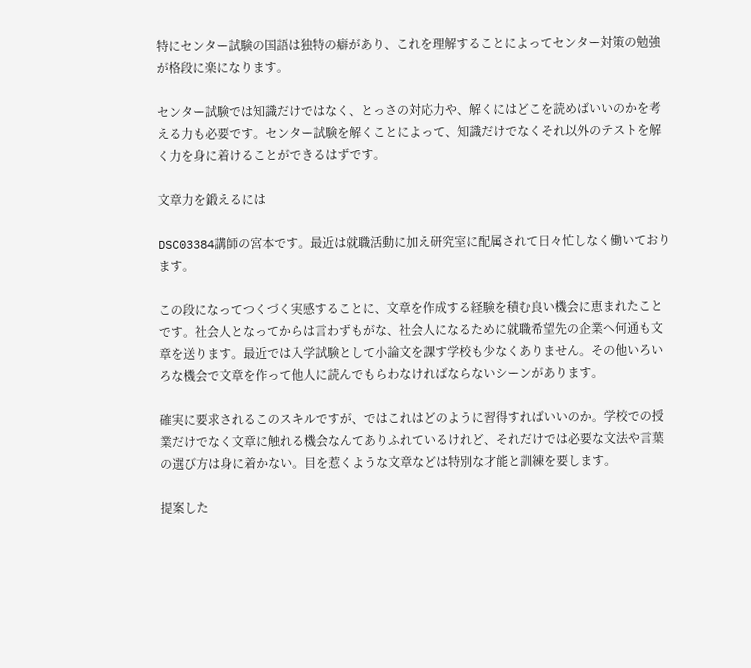特にセンター試験の国語は独特の癖があり、これを理解することによってセンター対策の勉強が格段に楽になります。

センター試験では知識だけではなく、とっさの対応力や、解くにはどこを読めばいいのかを考える力も必要です。センター試験を解くことによって、知識だけでなくそれ以外のテストを解く力を身に着けることができるはずです。

文章力を鍛えるには

DSC03384講師の宮本です。最近は就職活動に加え研究室に配属されて日々忙しなく働いております。

この段になってつくづく実感することに、文章を作成する経験を積む良い機会に恵まれたことです。社会人となってからは言わずもがな、社会人になるために就職希望先の企業へ何通も文章を送ります。最近では入学試験として小論文を課す学校も少なくありません。その他いろいろな機会で文章を作って他人に読んでもらわなければならないシーンがあります。

確実に要求されるこのスキルですが、ではこれはどのように習得すればいいのか。学校での授業だけでなく文章に触れる機会なんてありふれているけれど、それだけでは必要な文法や言葉の選び方は身に着かない。目を惹くような文章などは特別な才能と訓練を要します。

提案した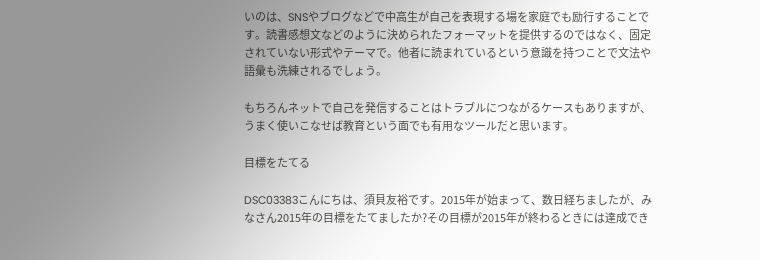いのは、SNSやブログなどで中高生が自己を表現する場を家庭でも励行することです。読書感想文などのように決められたフォーマットを提供するのではなく、固定されていない形式やテーマで。他者に読まれているという意識を持つことで文法や語彙も洗練されるでしょう。

もちろんネットで自己を発信することはトラブルにつながるケースもありますが、うまく使いこなせば教育という面でも有用なツールだと思います。

目標をたてる

DSC03383こんにちは、須貝友裕です。2015年が始まって、数日経ちましたが、みなさん2015年の目標をたてましたか?その目標が2015年が終わるときには達成でき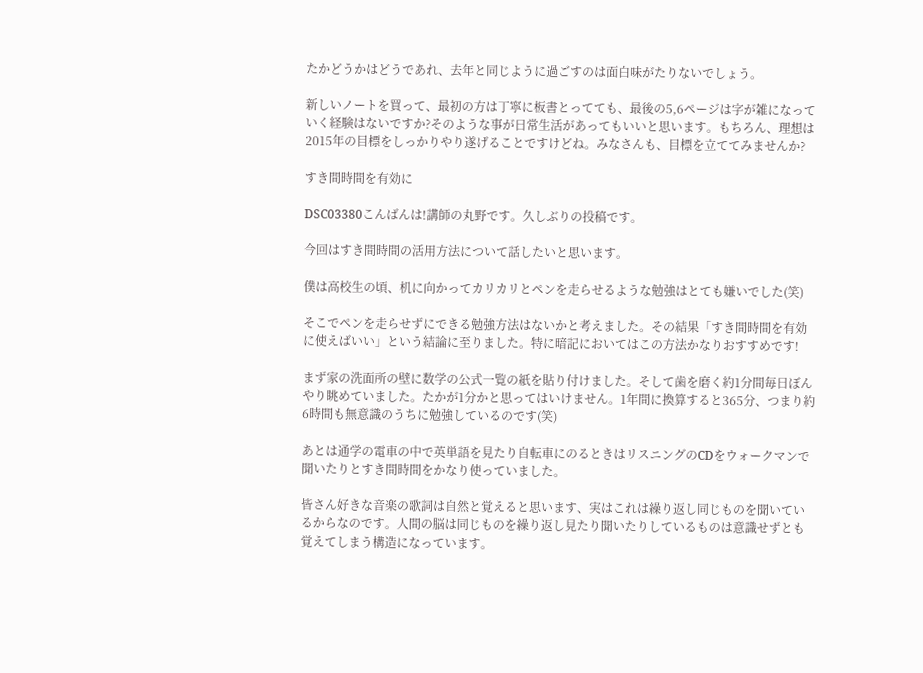たかどうかはどうであれ、去年と同じように過ごすのは面白味がたりないでしょう。

新しいノートを買って、最初の方は丁寧に板書とってても、最後の5,6ページは字が雑になっていく経験はないですか?そのような事が日常生活があってもいいと思います。もちろん、理想は2015年の目標をしっかりやり遂げることですけどね。みなさんも、目標を立ててみませんか?

すき間時間を有効に

DSC03380こんばんは!講師の丸野です。久しぶりの投稿です。

今回はすき間時間の活用方法について話したいと思います。

僕は高校生の頃、机に向かってカリカリとペンを走らせるような勉強はとても嫌いでした(笑)

そこでペンを走らせずにできる勉強方法はないかと考えました。その結果「すき間時間を有効に使えばいい」という結論に至りました。特に暗記においてはこの方法かなりおすすめです!

まず家の洗面所の壁に数学の公式一覧の紙を貼り付けました。そして歯を磨く約1分間毎日ぼんやり眺めていました。たかが1分かと思ってはいけません。1年間に換算すると365分、つまり約6時間も無意識のうちに勉強しているのです(笑)

あとは通学の電車の中で英単語を見たり自転車にのるときはリスニングのCDをウォークマンで聞いたりとすき間時間をかなり使っていました。

皆さん好きな音楽の歌詞は自然と覚えると思います、実はこれは繰り返し同じものを聞いているからなのです。人間の脳は同じものを繰り返し見たり聞いたりしているものは意識せずとも覚えてしまう構造になっています。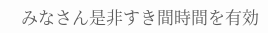みなさん是非すき間時間を有効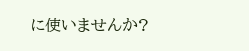に使いませんか?